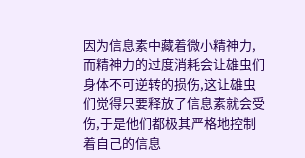因为信息素中藏着微小精神力,而精神力的过度消耗会让雄虫们身体不可逆转的损伤,这让雄虫们觉得只要释放了信息素就会受伤,于是他们都极其严格地控制着自己的信息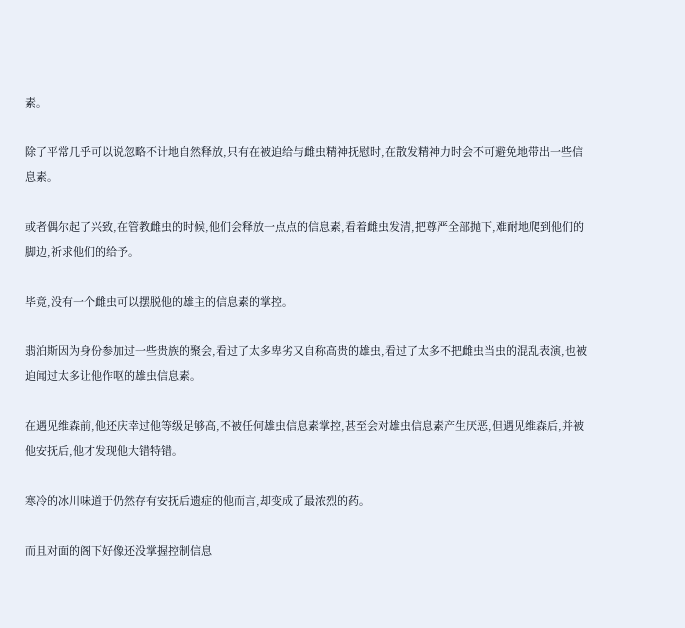素。

除了平常几乎可以说忽略不计地自然释放,只有在被迫给与雌虫精神抚慰时,在散发精神力时会不可避免地带出一些信息素。

或者偶尔起了兴致,在管教雌虫的时候,他们会释放一点点的信息素,看着雌虫发清,把尊严全部抛下,难耐地爬到他们的脚边,祈求他们的给予。

毕竟,没有一个雌虫可以摆脱他的雄主的信息素的掌控。

翡泊斯因为身份参加过一些贵族的聚会,看过了太多卑劣又自称高贵的雄虫,看过了太多不把雌虫当虫的混乱表演,也被迫闻过太多让他作呕的雄虫信息素。

在遇见维森前,他还庆幸过他等级足够高,不被任何雄虫信息素掌控,甚至会对雄虫信息素产生厌恶,但遇见维森后,并被他安抚后,他才发现他大错特错。

寒冷的冰川味道于仍然存有安抚后遗症的他而言,却变成了最浓烈的药。

而且对面的阁下好像还没掌握控制信息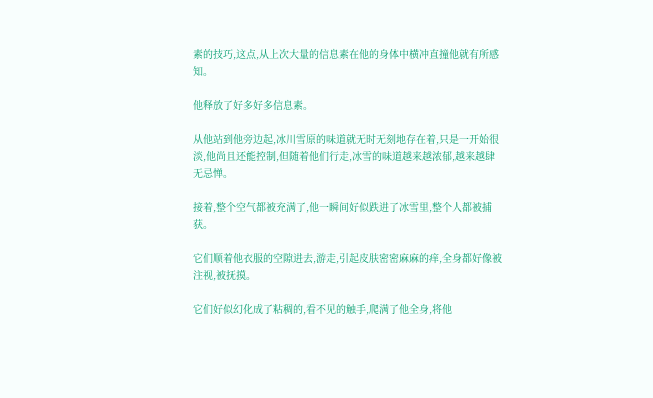素的技巧,这点,从上次大量的信息素在他的身体中横冲直撞他就有所感知。

他释放了好多好多信息素。

从他站到他旁边起,冰川雪原的味道就无时无刻地存在着,只是一开始很淡,他尚且还能控制,但随着他们行走,冰雪的味道越来越浓郁,越来越肆无忌惮。

接着,整个空气都被充满了,他一瞬间好似跌进了冰雪里,整个人都被捕获。

它们顺着他衣服的空隙进去,游走,引起皮肤密密麻麻的痒,全身都好像被注视,被抚摸。

它们好似幻化成了粘稠的,看不见的触手,爬满了他全身,将他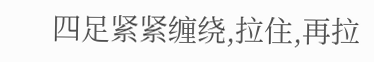四足紧紧缠绕,拉住,再拉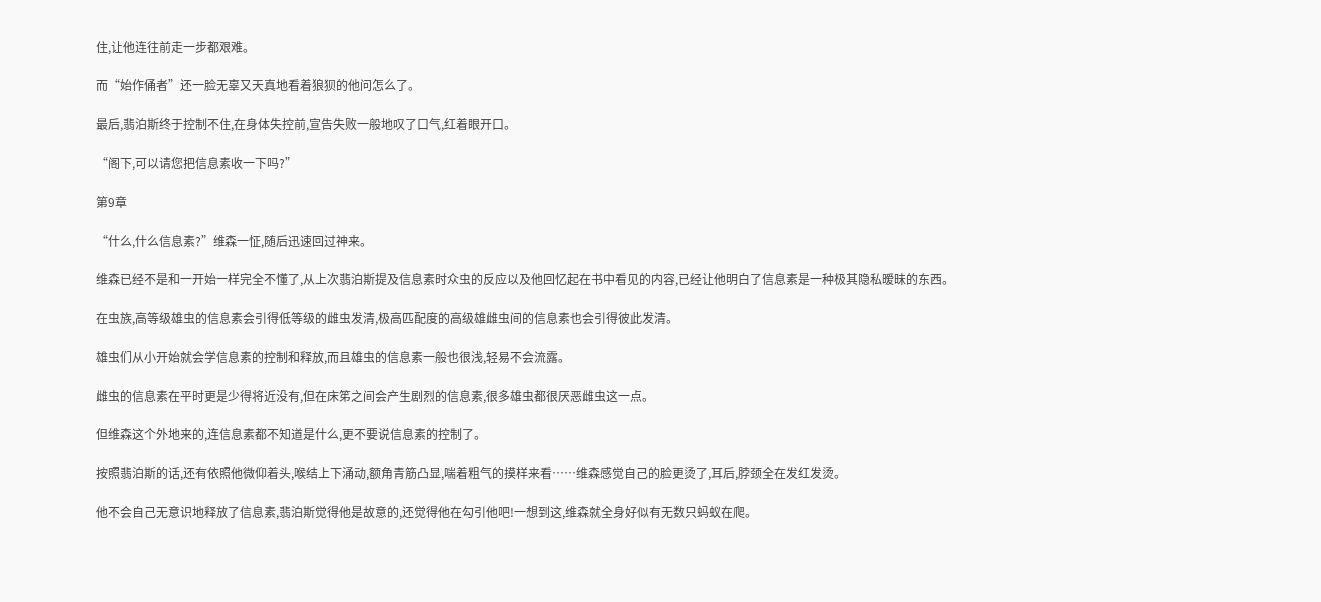住,让他连往前走一步都艰难。

而“始作俑者”还一脸无辜又天真地看着狼狈的他问怎么了。

最后,翡泊斯终于控制不住,在身体失控前,宣告失败一般地叹了口气,红着眼开口。

“阁下,可以请您把信息素收一下吗?”

第9章

“什么,什么信息素?”维森一怔,随后迅速回过神来。

维森已经不是和一开始一样完全不懂了,从上次翡泊斯提及信息素时众虫的反应以及他回忆起在书中看见的内容,已经让他明白了信息素是一种极其隐私暧昧的东西。

在虫族,高等级雄虫的信息素会引得低等级的雌虫发清,极高匹配度的高级雄雌虫间的信息素也会引得彼此发清。

雄虫们从小开始就会学信息素的控制和释放,而且雄虫的信息素一般也很浅,轻易不会流露。

雌虫的信息素在平时更是少得将近没有,但在床笫之间会产生剧烈的信息素,很多雄虫都很厌恶雌虫这一点。

但维森这个外地来的,连信息素都不知道是什么,更不要说信息素的控制了。

按照翡泊斯的话,还有依照他微仰着头,喉结上下涌动,额角青筋凸显,喘着粗气的摸样来看……维森感觉自己的脸更烫了,耳后,脖颈全在发红发烫。

他不会自己无意识地释放了信息素,翡泊斯觉得他是故意的,还觉得他在勾引他吧!一想到这,维森就全身好似有无数只蚂蚁在爬。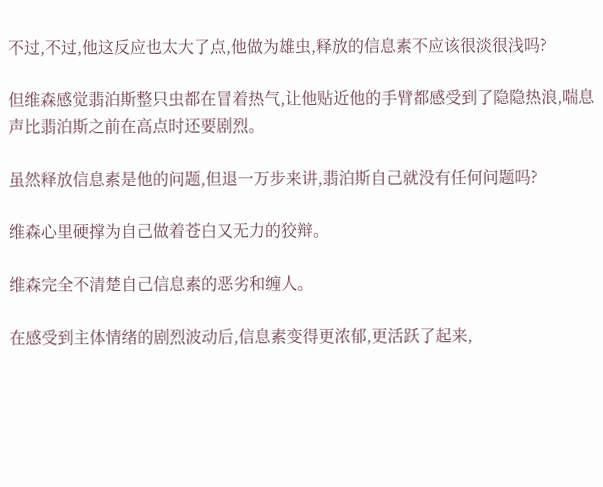不过,不过,他这反应也太大了点,他做为雄虫,释放的信息素不应该很淡很浅吗?

但维森感觉翡泊斯整只虫都在冒着热气,让他贴近他的手臂都感受到了隐隐热浪,喘息声比翡泊斯之前在高点时还要剧烈。

虽然释放信息素是他的问题,但退一万步来讲,翡泊斯自己就没有任何问题吗?

维森心里硬撑为自己做着苍白又无力的狡辩。

维森完全不清楚自己信息素的恶劣和缠人。

在感受到主体情绪的剧烈波动后,信息素变得更浓郁,更活跃了起来,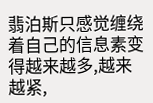翡泊斯只感觉缠绕着自己的信息素变得越来越多,越来越紧,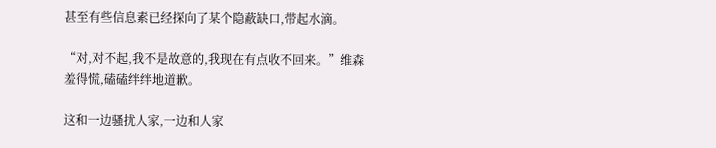甚至有些信息素已经探向了某个隐蔽缺口,带起水滴。

“对,对不起,我不是故意的,我现在有点收不回来。”维森羞得慌,磕磕绊绊地道歉。

这和一边骚扰人家,一边和人家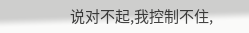说对不起,我控制不住,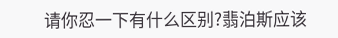请你忍一下有什么区别?翡泊斯应该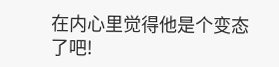在内心里觉得他是个变态了吧!